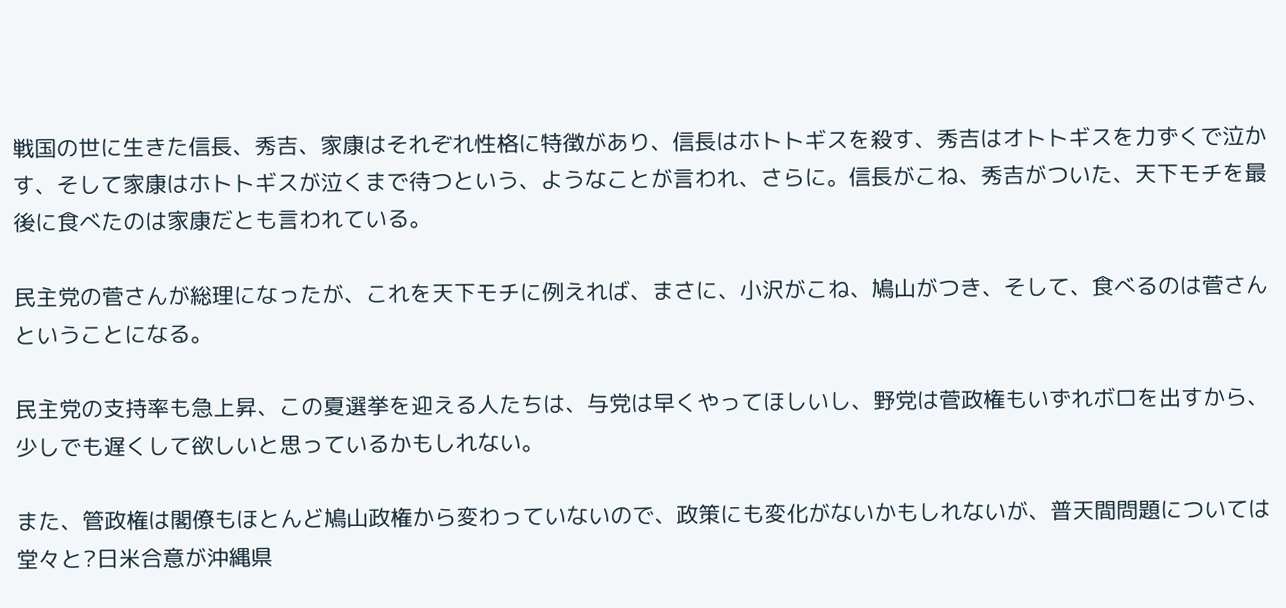戦国の世に生きた信長、秀吉、家康はそれぞれ性格に特徴があり、信長はホトトギスを殺す、秀吉はオトトギスを力ずくで泣かす、そして家康はホトトギスが泣くまで待つという、ようなことが言われ、さらに。信長がこね、秀吉がついた、天下モチを最後に食べたのは家康だとも言われている。

民主党の菅さんが総理になったが、これを天下モチに例えれば、まさに、小沢がこね、鳩山がつき、そして、食べるのは菅さんということになる。

民主党の支持率も急上昇、この夏選挙を迎える人たちは、与党は早くやってほしいし、野党は菅政権もいずれボロを出すから、少しでも遅くして欲しいと思っているかもしれない。

また、管政権は閣僚もほとんど鳩山政権から変わっていないので、政策にも変化がないかもしれないが、普天間問題については堂々と?日米合意が沖縄県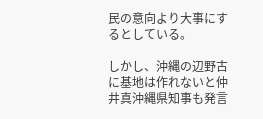民の意向より大事にするとしている。

しかし、沖縄の辺野古に基地は作れないと仲井真沖縄県知事も発言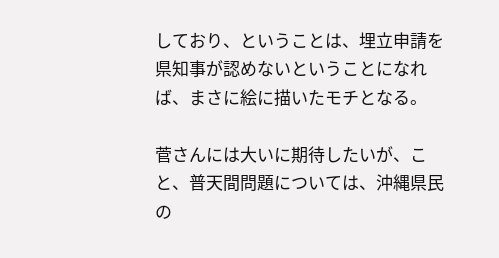しており、ということは、埋立申請を県知事が認めないということになれば、まさに絵に描いたモチとなる。

菅さんには大いに期待したいが、こと、普天間問題については、沖縄県民の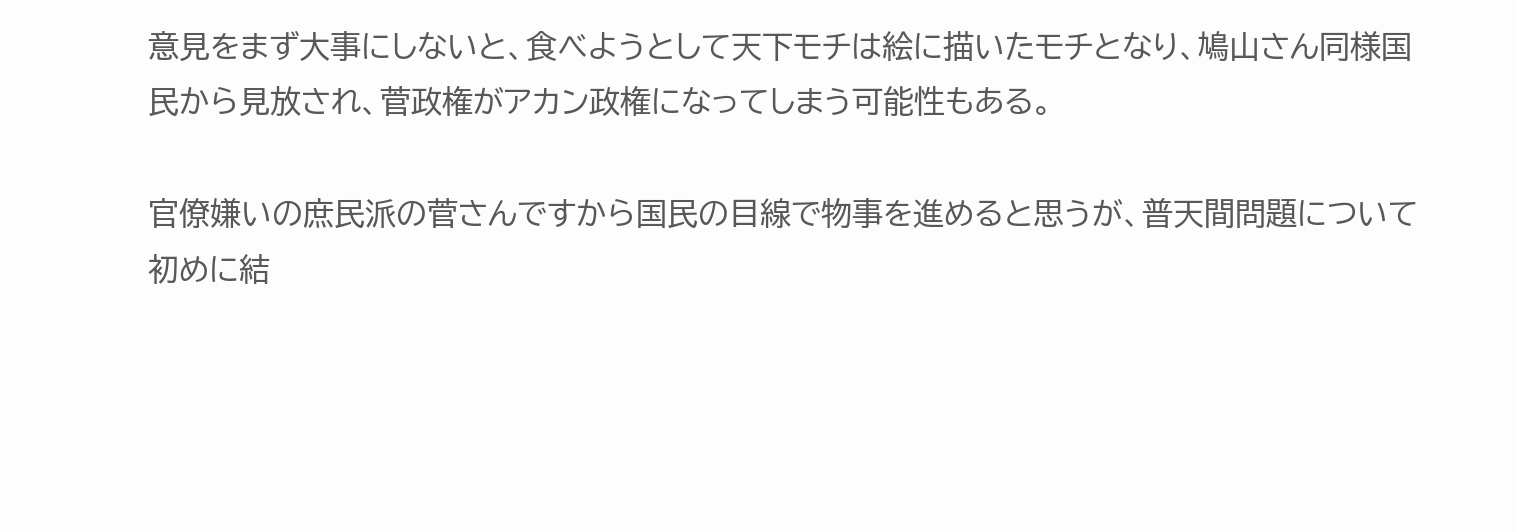意見をまず大事にしないと、食べようとして天下モチは絵に描いたモチとなり、鳩山さん同様国民から見放され、菅政権がアカン政権になってしまう可能性もある。

官僚嫌いの庶民派の菅さんですから国民の目線で物事を進めると思うが、普天間問題について初めに結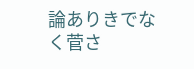論ありきでなく菅さ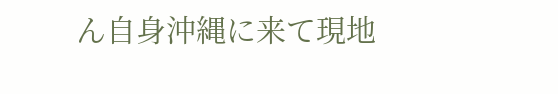ん自身沖縄に来て現地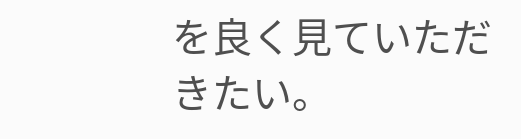を良く見ていただきたい。